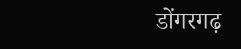डोंगरगढ़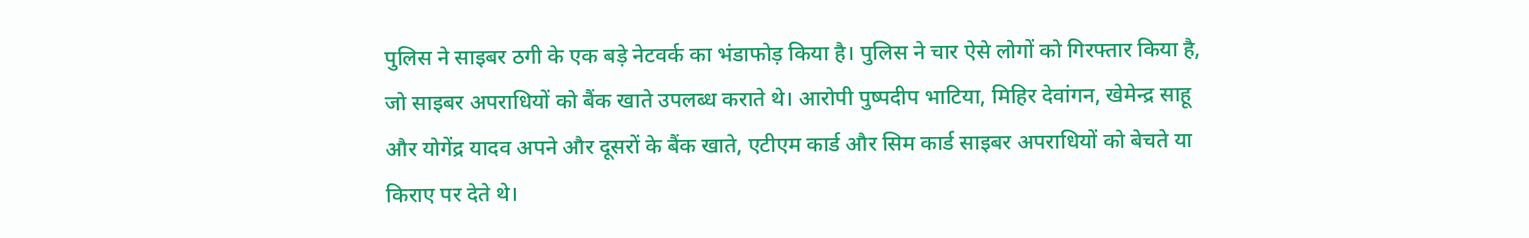पुलिस ने साइबर ठगी के एक बड़े नेटवर्क का भंडाफोड़ किया है। पुलिस ने चार ऐसे लोगों को गिरफ्तार किया है, जो साइबर अपराधियों को बैंक खाते उपलब्ध कराते थे। आरोपी पुष्पदीप भाटिया, मिहिर देवांगन, खेमेन्द्र साहू और योगेंद्र यादव अपने और दूसरों के बैंक खाते, एटीएम कार्ड और सिम कार्ड साइबर अपराधियों को बेचते या किराए पर देते थे।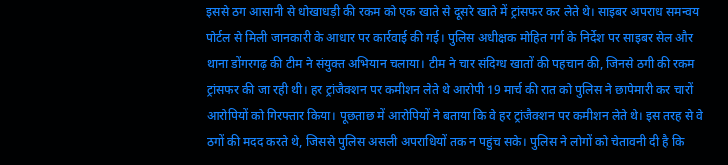इससे ठग आसानी से धोखाधड़ी की रकम को एक खाते से दूसरे खाते में ट्रांसफर कर लेते थे। साइबर अपराध समन्वय पोर्टल से मिली जानकारी के आधार पर कार्रवाई की गई। पुलिस अधीक्षक मोहित गर्ग के निर्देश पर साइबर सेल और थाना डोंगरगढ़ की टीम ने संयुक्त अभियान चलाया। टीम ने चार संदिग्ध खातों की पहचान की, जिनसे ठगी की रकम ट्रांसफर की जा रही थी। हर ट्रांजैक्शन पर कमीशन लेते थे आरोपी 19 मार्च की रात को पुलिस ने छापेमारी कर चारों आरोपियों को गिरफ्तार किया। पूछताछ में आरोपियों ने बताया कि वे हर ट्रांजैक्शन पर कमीशन लेते थे। इस तरह से वे ठगों की मदद करते थे, जिससे पुलिस असली अपराधियों तक न पहुंच सके। पुलिस ने लोगों को चेतावनी दी है कि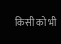किसी को भी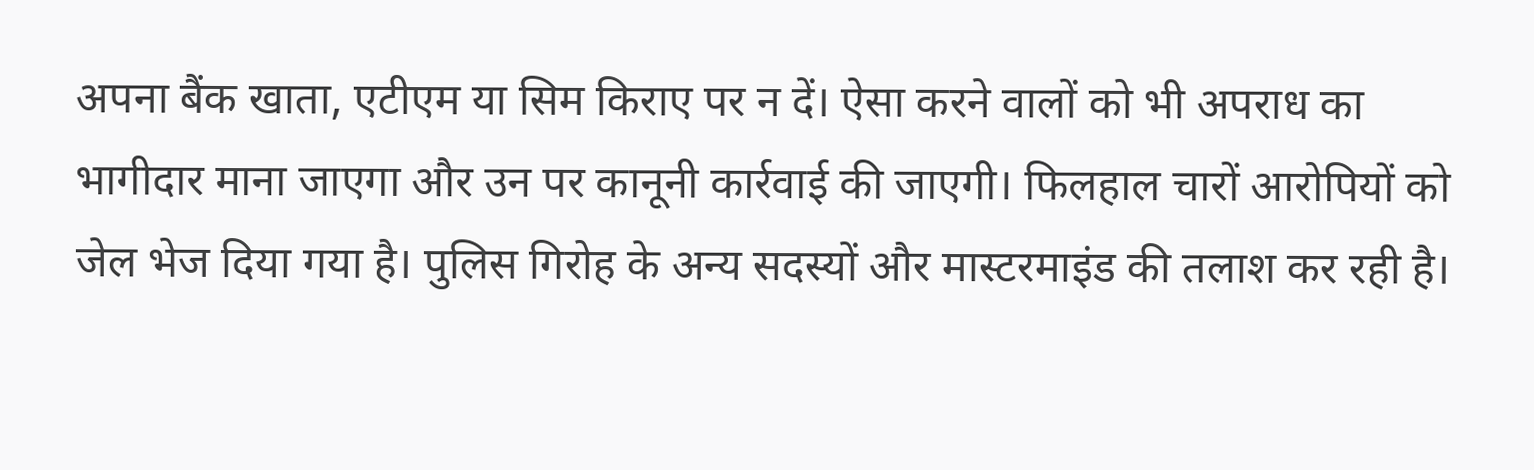अपना बैंक खाता, एटीएम या सिम किराए पर न दें। ऐसा करने वालों को भी अपराध का भागीदार माना जाएगा और उन पर कानूनी कार्रवाई की जाएगी। फिलहाल चारों आरोपियों को जेल भेज दिया गया है। पुलिस गिरोह के अन्य सदस्यों और मास्टरमाइंड की तलाश कर रही है।